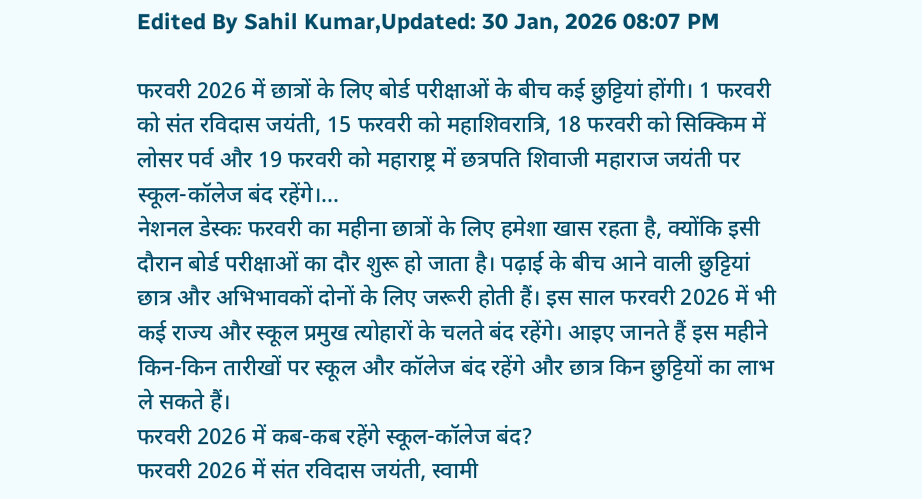Edited By Sahil Kumar,Updated: 30 Jan, 2026 08:07 PM

फरवरी 2026 में छात्रों के लिए बोर्ड परीक्षाओं के बीच कई छुट्टियां होंगी। 1 फरवरी को संत रविदास जयंती, 15 फरवरी को महाशिवरात्रि, 18 फरवरी को सिक्किम में लोसर पर्व और 19 फरवरी को महाराष्ट्र में छत्रपति शिवाजी महाराज जयंती पर स्कूल-कॉलेज बंद रहेंगे।...
नेशनल डेस्कः फरवरी का महीना छात्रों के लिए हमेशा खास रहता है, क्योंकि इसी दौरान बोर्ड परीक्षाओं का दौर शुरू हो जाता है। पढ़ाई के बीच आने वाली छुट्टियां छात्र और अभिभावकों दोनों के लिए जरूरी होती हैं। इस साल फरवरी 2026 में भी कई राज्य और स्कूल प्रमुख त्योहारों के चलते बंद रहेंगे। आइए जानते हैं इस महीने किन-किन तारीखों पर स्कूल और कॉलेज बंद रहेंगे और छात्र किन छुट्टियों का लाभ ले सकते हैं।
फरवरी 2026 में कब-कब रहेंगे स्कूल-कॉलेज बंद?
फरवरी 2026 में संत रविदास जयंती, स्वामी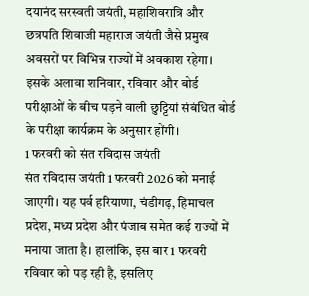दयानंद सरस्वती जयंती, महाशिवरात्रि और छत्रपति शिवाजी महाराज जयंती जैसे प्रमुख अवसरों पर विभिन्न राज्यों में अवकाश रहेगा। इसके अलावा शनिवार, रविवार और बोर्ड परीक्षाओं के बीच पड़ने वाली छुट्टियां संबंधित बोर्ड के परीक्षा कार्यक्रम के अनुसार होंगी।
1 फरवरी को संत रविदास जयंती
संत रविदास जयंती 1 फरवरी 2026 को मनाई जाएगी। यह पर्व हरियाणा, चंडीगढ़, हिमाचल प्रदेश, मध्य प्रदेश और पंजाब समेत कई राज्यों में मनाया जाता है। हालांकि, इस बार 1 फरवरी रविवार को पड़ रही है, इसलिए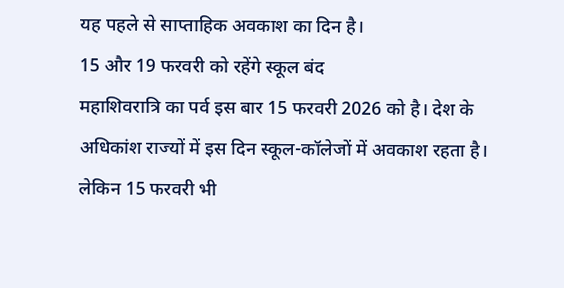यह पहले से साप्ताहिक अवकाश का दिन है।
15 और 19 फरवरी को रहेंगे स्कूल बंद
महाशिवरात्रि का पर्व इस बार 15 फरवरी 2026 को है। देश के अधिकांश राज्यों में इस दिन स्कूल-कॉलेजों में अवकाश रहता है। लेकिन 15 फरवरी भी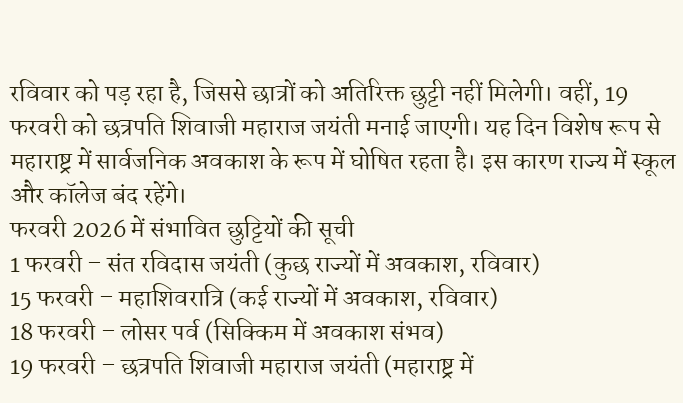रविवार को पड़ रहा है, जिससे छात्रों को अतिरिक्त छुट्टी नहीं मिलेगी। वहीं, 19 फरवरी को छत्रपति शिवाजी महाराज जयंती मनाई जाएगी। यह दिन विशेष रूप से महाराष्ट्र में सार्वजनिक अवकाश के रूप में घोषित रहता है। इस कारण राज्य में स्कूल और कॉलेज बंद रहेंगे।
फरवरी 2026 में संभावित छुट्टियों की सूची
1 फरवरी – संत रविदास जयंती (कुछ राज्यों में अवकाश, रविवार)
15 फरवरी – महाशिवरात्रि (कई राज्यों में अवकाश, रविवार)
18 फरवरी – लोसर पर्व (सिक्किम में अवकाश संभव)
19 फरवरी – छत्रपति शिवाजी महाराज जयंती (महाराष्ट्र में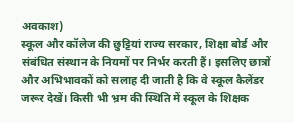अवकाश)
स्कूल और कॉलेज की छुट्टियां राज्य सरकार, शिक्षा बोर्ड और संबंधित संस्थान के नियमों पर निर्भर करती हैं। इसलिए छात्रों और अभिभावकों को सलाह दी जाती है कि वे स्कूल कैलेंडर जरूर देखें। किसी भी भ्रम की स्थिति में स्कूल के शिक्षक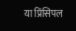या प्रिंसिपल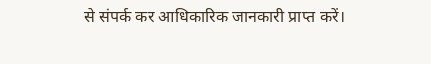से संपर्क कर आधिकारिक जानकारी प्राप्त करें।